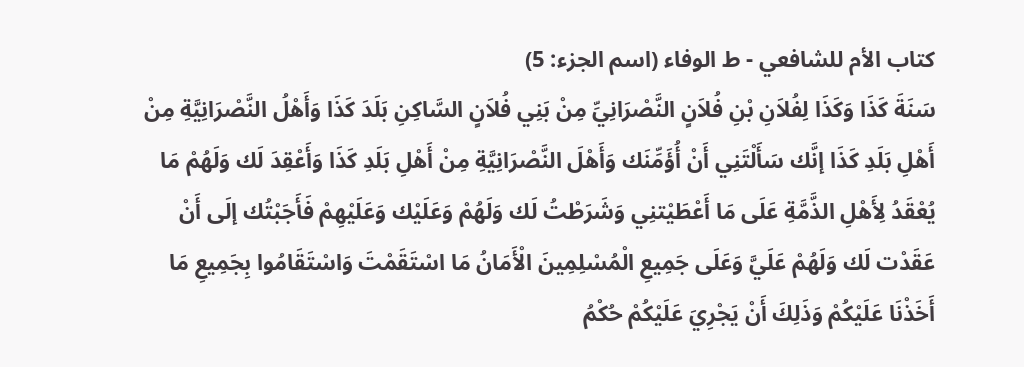كتاب الأم للشافعي - ط الوفاء (اسم الجزء: 5)
سَنَةَ كَذَا وَكَذَا لِفُلاَنِ بْنِ فُلاَنٍ النَّصْرَانِيِّ مِنْ بَنِي فُلاَنٍ السَّاكِنِ بَلَدَ كَذَا وَأَهْلُ النَّصْرَانِيَّةِ مِنْ أَهْلِ بَلَدِ كَذَا إنَّك سَأَلْتَنِي أَنْ أُؤَمِّنَك وَأَهْلَ النَّصْرَانِيَّةِ مِنْ أَهْلِ بَلَدِ كَذَا وَأَعْقِدَ لَك وَلَهُمْ مَا يُعْقَدُ لِأَهْلِ الذَّمَّةِ عَلَى مَا أَعْطَيْتنِي وَشَرَطْتُ لَك وَلَهُمْ وَعَلَيْك وَعَلَيْهِمْ فَأَجَبْتُك إلَى أَنْ عَقَدْت لَك وَلَهُمْ عَلَيَّ وَعَلَى جَمِيعِ الْمُسْلِمِينَ الْأَمَانُ مَا اسْتَقَمْتَ وَاسْتَقَامُوا بِجَمِيعِ مَا أَخَذْنَا عَلَيْكُمْ وَذَلِكَ أَنْ يَجْرِيَ عَلَيْكُمْ حُكْمُ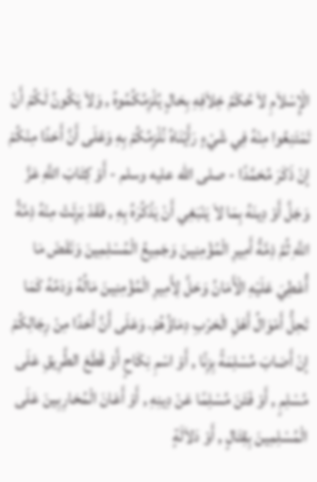الْإِسْلاَمِ لاَ حُكْمُ خِلاَفِهِ بِحَالٍ يُلْزِمُكُمُوهُ , وَلاَ يَكُونُ لَكُمْ أَنْ تَمْتَنِعُوا مِنْهُ فِي شَيْءٍ رَأَيْنَاهُ نُلْزِمُكُمْ بِهِ وَعَلَى أَنَّ أَحَدًا مِنْكُمْ إنْ ذَكَرَ مُحَمَّدًا - صلى الله عليه وسلم - أَوْ كِتَابَ اللَّهِ عَزَّ وَجَلَّ أَوْ دِينَهُ بِمَا لاَ يَنْبَغِي أَنْ يَذْكُرَهُ بِهِ , فَقَدْ بَرِئَتْ مِنْهُ ذِمَّةُ اللَّهِ ثُمَّ ذِمَّةُ أَمِيرِ الْمُؤْمِنِينَ وَجَمِيعُ الْمُسْلِمِينَ وَنَقَضَ مَا أُعْطِيَ عَلَيْهِ الْأَمَانُ وَحَلَّ لِأَمِيرِ الْمُؤْمِنِينَ مَالُهُ وَدَمُهُ كَمَا تَحِلُّ أَمْوَالُ أَهْلِ الْحَرْبِ دِمَاؤُهُمْ. وَعَلَى أَنَّ أَحَدًا مِنْ رِجَالِكُمْ إنْ أَصَابَ مُسْلِمَةً بِزِنًا , أَوْ اسْمِ نِكَاحٍ أَوْ قَطَعَ الطَّرِيقِ عَلَى مُسْلِمٍ , أَوْ فَتَنَ مُسْلِمًا عَنْ دِينِهِ , أَوْ أَعَانَ الْمُحَارِبِينَ عَلَى الْمُسْلِمِينَ بِقِتَالٍ , أَوْ دَلاَلَةٍ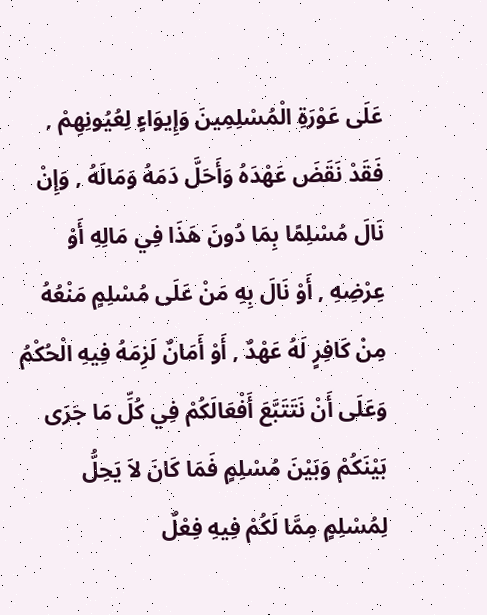عَلَى عَوْرَةِ الْمُسْلِمِينَ وَإِيوَاءٍ لِعُيُونِهِمْ , فَقَدْ نَقَضَ عَهْدَهُ وَأَحَلَّ دَمَهُ وَمَالَهُ , وَإِنْ نَالَ مُسْلِمًا بِمَا دُونَ هَذَا فِي مَالِهِ أَوْ عِرْضِهِ , أَوْ نَالَ بِهِ مَنْ عَلَى مُسْلِمٍ مَنْعُهُ مِنْ كَافِرٍ لَهُ عَهْدٌ , أَوْ أَمَانٌ لَزِمَهُ فِيهِ الْحُكْمُ وَعَلَى أَنْ نَتَتَبَّعَ أَفْعَالَكُمْ فِي كُلِّ مَا جَرَى بَيْنَكُمْ وَبَيْنَ مُسْلِمٍ فَمَا كَانَ لاَ يَحِلُّ لِمُسْلِمٍ مِمَّا لَكُمْ فِيهِ فِعْلٌ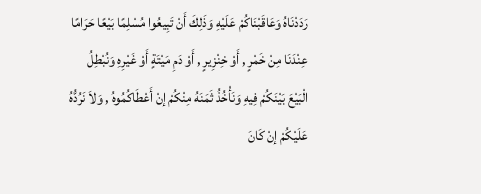رَدَدْنَاهُ وَعَاقَبْنَاكُمْ عَلَيْهِ وَذَلِكَ أَنْ تَبِيعُوا مُسْلِمًا بَيْعًا حَرَامًا عِنْدَنَا مِنْ خَمْرٍ , أَوْ خِنْزِيرٍ , أَوْ دَمِ مَيْتَةٍ أَوْ غَيْرِهِ وَنُبْطِلُ الْبَيْعَ بَيْنَكُمْ فِيهِ وَنَأْخُذُ ثَمَنَهُ مِنْكُمْ إنْ أَعْطَاكُمُوهُ , وَلاَ نَرُدُّهُ عَلَيْكُمْ إنْ كَانَ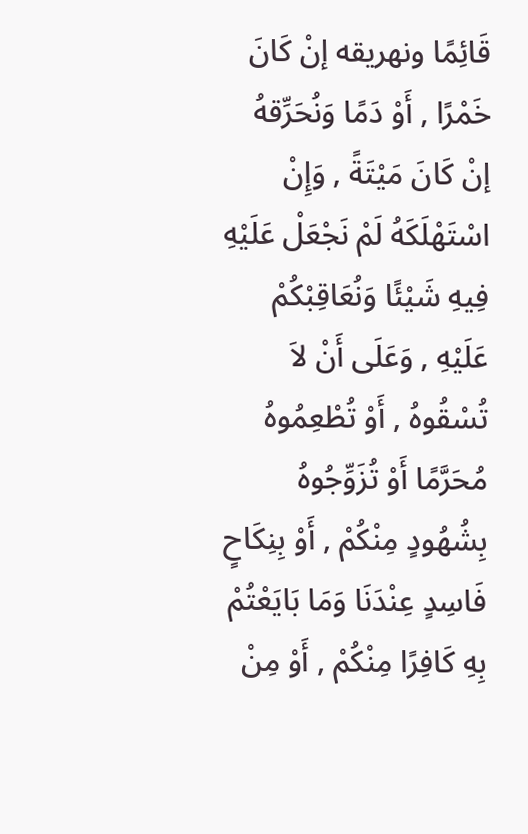قَائِمًا ونهريقه إنْ كَانَ خَمْرًا , أَوْ دَمًا وَنُحَرِّقهُ إنْ كَانَ مَيْتَةً , وَإِنْ اسْتَهْلَكَهُ لَمْ نَجْعَلْ عَلَيْهِ فِيهِ شَيْئًا وَنُعَاقِبْكُمْ عَلَيْهِ , وَعَلَى أَنْ لاَ تُسْقُوهُ , أَوْ تُطْعِمُوهُ مُحَرَّمًا أَوْ تُزَوِّجُوهُ بِشُهُودٍ مِنْكُمْ , أَوْ بِنِكَاحٍ فَاسِدٍ عِنْدَنَا وَمَا بَايَعْتُمْ بِهِ كَافِرًا مِنْكُمْ , أَوْ مِنْ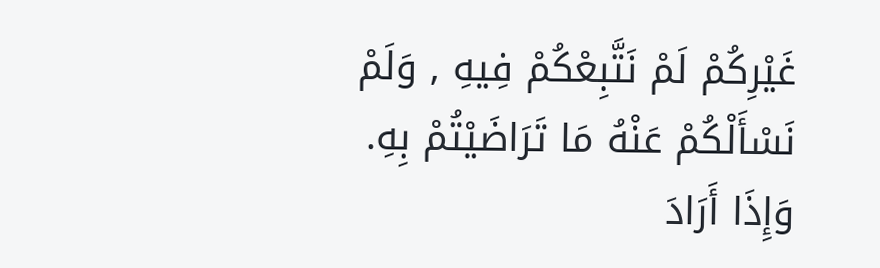غَيْرِكُمْ لَمْ نَتَّبِعْكُمْ فِيهِ , وَلَمْ نَسْأَلْكُمْ عَنْهُ مَا تَرَاضَيْتُمْ بِهِ. وَإِذَا أَرَادَ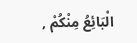الْبَائِعُ مِنْكُمْ ,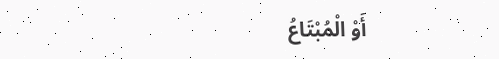أَوْ الْمُبْتَاعُ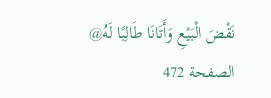نَقْضَ الْبَيْعِ وَأَتَانَا طَالِبًا لَهُ@
الصفحة 472